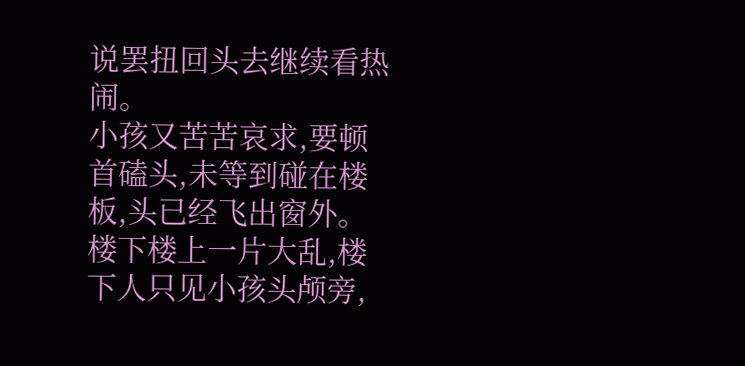说罢扭回头去继续看热闹。
小孩又苦苦哀求,要顿首磕头,未等到碰在楼板,头已经飞出窗外。
楼下楼上一片大乱,楼下人只见小孩头颅旁,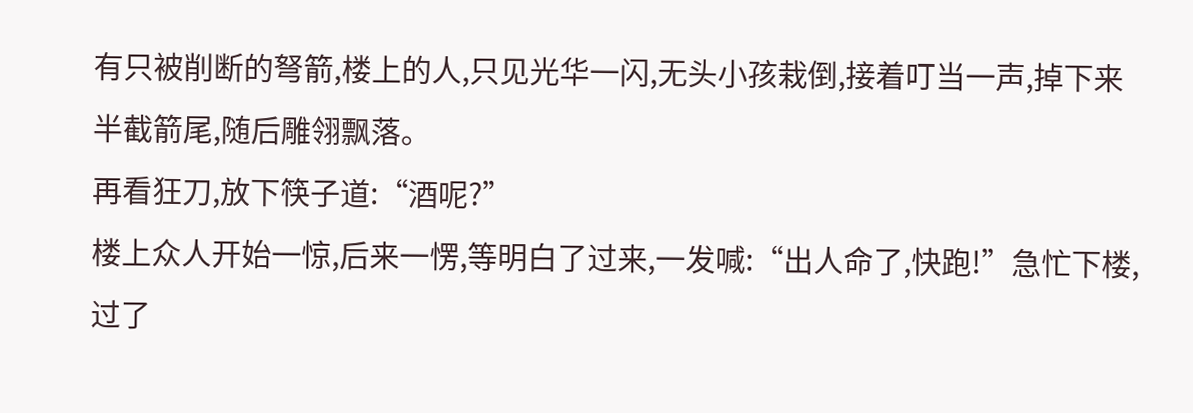有只被削断的弩箭,楼上的人,只见光华一闪,无头小孩栽倒,接着叮当一声,掉下来半截箭尾,随后雕翎飘落。
再看狂刀,放下筷子道:“酒呢?”
楼上众人开始一惊,后来一愣,等明白了过来,一发喊:“出人命了,快跑!”急忙下楼,过了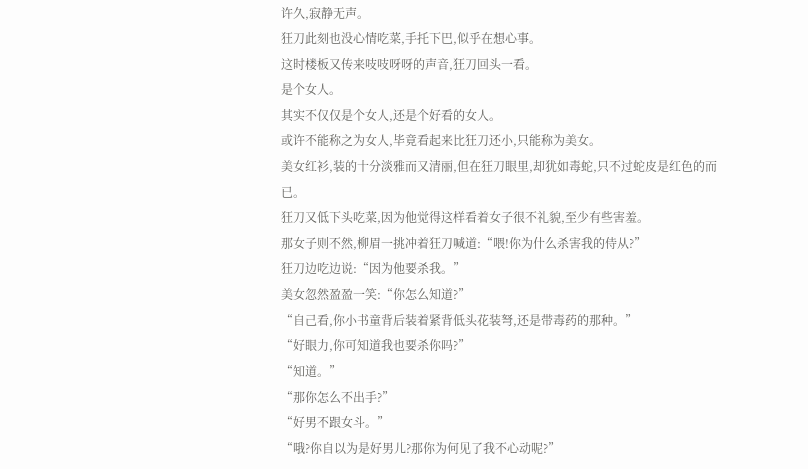许久,寂静无声。
狂刀此刻也没心情吃菜,手托下巴,似乎在想心事。
这时楼板又传来吱吱呀呀的声音,狂刀回头一看。
是个女人。
其实不仅仅是个女人,还是个好看的女人。
或许不能称之为女人,毕竟看起来比狂刀还小,只能称为美女。
美女红衫,装的十分淡雅而又清丽,但在狂刀眼里,却犹如毒蛇,只不过蛇皮是红色的而已。
狂刀又低下头吃菜,因为他觉得这样看着女子很不礼貌,至少有些害羞。
那女子则不然,柳眉一挑冲着狂刀喊道:“喂!你为什么杀害我的侍从?”
狂刀边吃边说:“因为他要杀我。”
美女忽然盈盈一笑:“你怎么知道?”
“自己看,你小书童背后装着紧背低头花装弩,还是带毒药的那种。”
“好眼力,你可知道我也要杀你吗?”
“知道。”
“那你怎么不出手?”
“好男不跟女斗。”
“哦?你自以为是好男儿?那你为何见了我不心动呢?”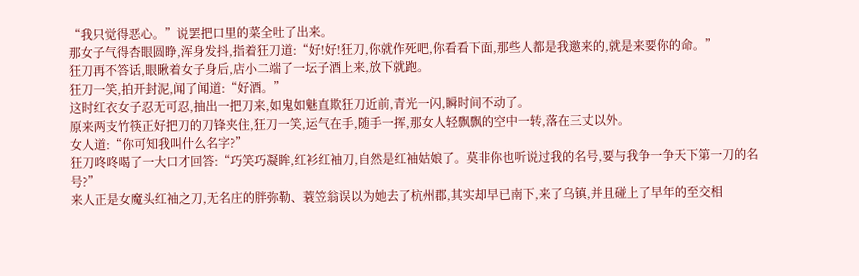“我只觉得恶心。”说罢把口里的菜全吐了出来。
那女子气得杏眼圆睁,浑身发抖,指着狂刀道:“好!好!狂刀,你就作死吧,你看看下面,那些人都是我邀来的,就是来要你的命。”
狂刀再不答话,眼瞅着女子身后,店小二端了一坛子酒上来,放下就跑。
狂刀一笑,拍开封泥,闻了闻道:“好酒。”
这时红衣女子忍无可忍,抽出一把刀来,如鬼如魅直欺狂刀近前,青光一闪,瞬时间不动了。
原来两支竹筷正好把刀的刀锋夹住,狂刀一笑,运气在手,随手一挥,那女人轻飘飘的空中一转,落在三丈以外。
女人道:“你可知我叫什么名字?”
狂刀咚咚喝了一大口才回答:“巧笑巧凝眸,红衫红袖刀,自然是红袖姑娘了。莫非你也听说过我的名号,要与我争一争天下第一刀的名号?”
来人正是女魔头红袖之刀,无名庄的胖弥勒、蓑笠翁误以为她去了杭州郡,其实却早已南下,来了乌镇,并且碰上了早年的至交相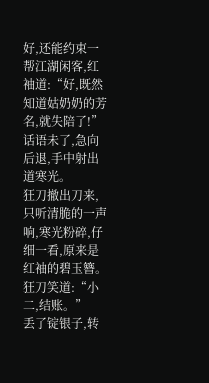好,还能约束一帮江湖闲客,红袖道:“好,既然知道姑奶奶的芳名,就失陪了!”
话语未了,急向后退,手中射出道寒光。
狂刀撤出刀来,只听清脆的一声响,寒光粉碎,仔细一看,原来是红袖的碧玉簪。
狂刀笑道:“小二,结账。”
丢了锭银子,转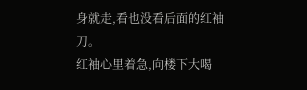身就走,看也没看后面的红袖刀。
红袖心里着急,向楼下大喝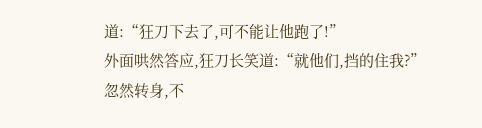道:“狂刀下去了,可不能让他跑了!”
外面哄然答应,狂刀长笑道:“就他们,挡的住我?”
忽然转身,不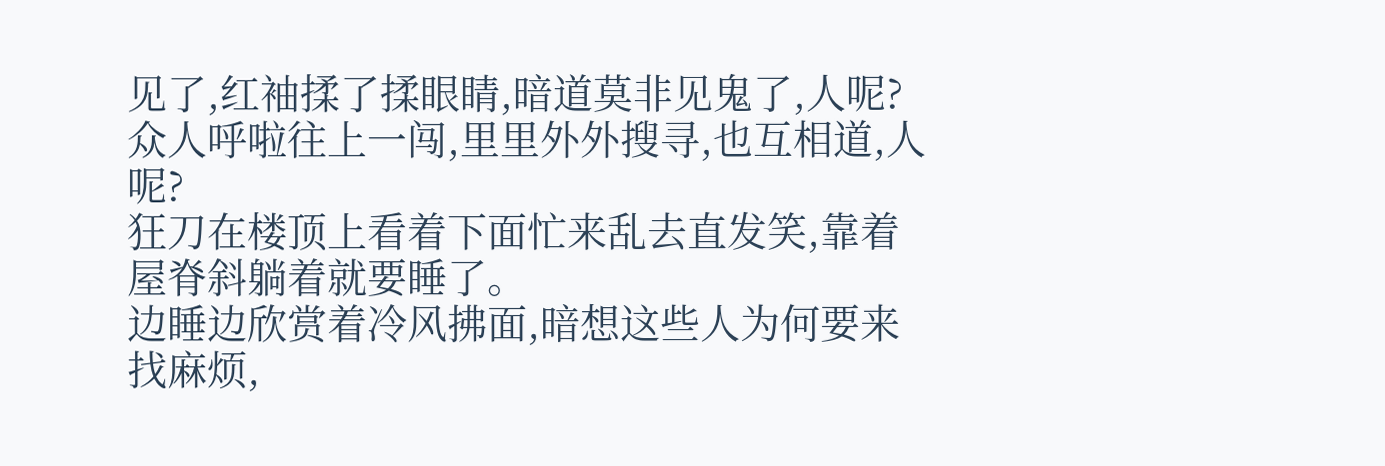见了,红袖揉了揉眼睛,暗道莫非见鬼了,人呢?
众人呼啦往上一闯,里里外外搜寻,也互相道,人呢?
狂刀在楼顶上看着下面忙来乱去直发笑,靠着屋脊斜躺着就要睡了。
边睡边欣赏着冷风拂面,暗想这些人为何要来找麻烦,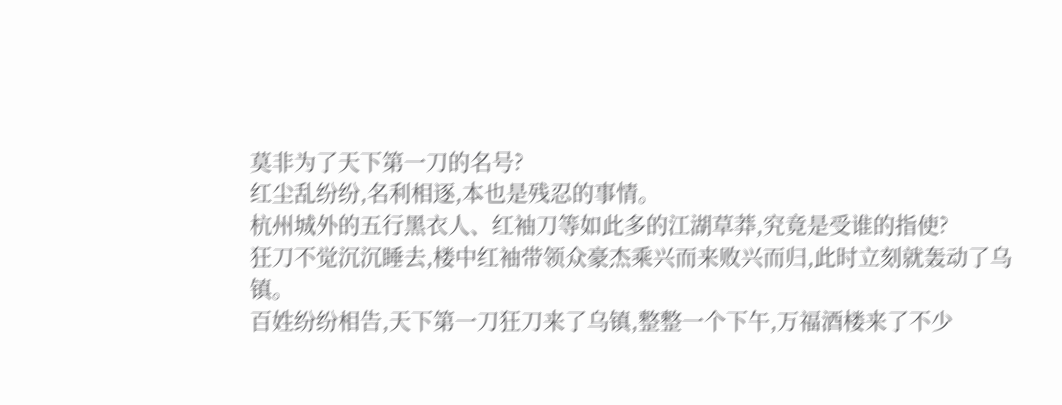莫非为了天下第一刀的名号?
红尘乱纷纷,名利相逐,本也是残忍的事情。
杭州城外的五行黑衣人、红袖刀等如此多的江湖草莽,究竟是受谁的指使?
狂刀不觉沉沉睡去,楼中红袖带领众豪杰乘兴而来败兴而归,此时立刻就轰动了乌镇。
百姓纷纷相告,天下第一刀狂刀来了乌镇,整整一个下午,万福酒楼来了不少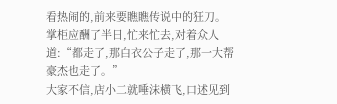看热闹的,前来要瞧瞧传说中的狂刀。
掌柜应酬了半日,忙来忙去,对着众人道:“都走了,那白衣公子走了,那一大帮豪杰也走了。”
大家不信,店小二就唾沫横飞,口述见到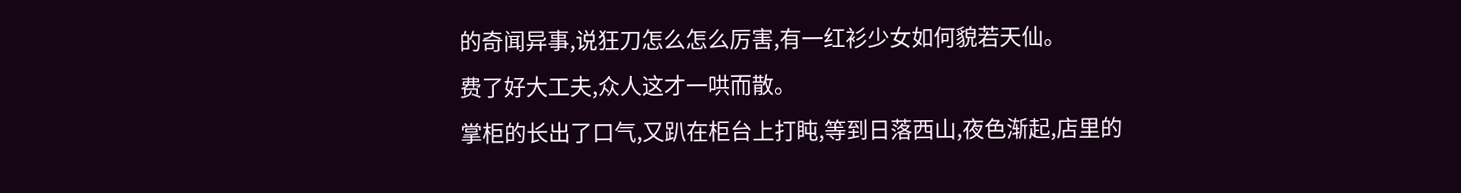的奇闻异事,说狂刀怎么怎么厉害,有一红衫少女如何貌若天仙。
费了好大工夫,众人这才一哄而散。
掌柜的长出了口气,又趴在柜台上打盹,等到日落西山,夜色渐起,店里的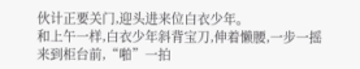伙计正要关门,迎头进来位白衣少年。
和上午一样,白衣少年斜背宝刀,伸着懒腰,一步一摇来到柜台前,“啪”一拍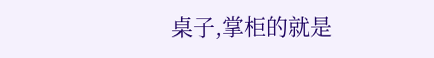桌子,掌柜的就是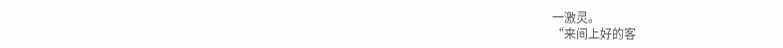一激灵。
“来间上好的客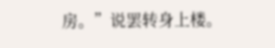房。”说罢转身上楼。